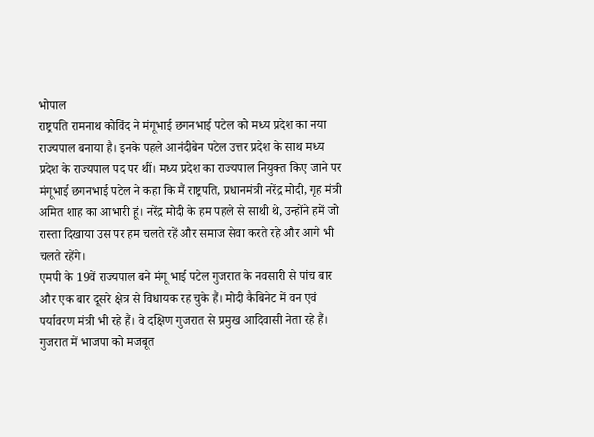भोपाल
राष्ट्रपति रामनाथ कोविंद ने मंगूभाई छगनभाई पटेल को मध्य प्रदेश का नया राज्यपाल बनाया है। इनके पहले आनंदीबेन पटेल उत्तर प्रदेश के साथ मध्य प्रदेश के राज्यपाल पद पर थीं। मध्य प्रदेश का राज्यपाल नियुक्त किए जाने पर मंगूभाई छगनभाई पटेल ने कहा कि मैं राष्ट्रपति, प्रधानमंत्री नरेंद्र मोदी, गृह मंत्री अमित शाह का आभारी हूं। नरेंद्र मोदी के हम पहले से साथी थे, उन्होंने हमें जो रास्ता दिखाया उस पर हम चलते रहें और समाज सेवा करते रहे और आगे भी चलते रहेंगे।
एमपी के 19वें राज्यपाल बने मंगू भाई पटेल गुजरात के नवसारी से पांच बार और एक बार दूसरे क्षेत्र से विधायक रह चुके हैं। मोदी कैबिनेट में वन एवं पर्यावरण मंत्री भी रहे हैं। वे दक्षिण गुजरात से प्रमुख आदिवासी नेता रहे हैं। गुजरात में भाजपा को मजबूत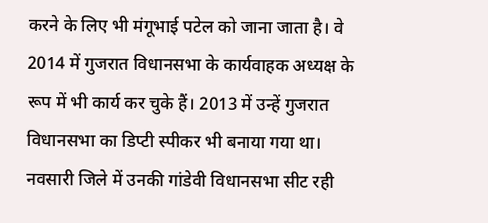करने के लिए भी मंगूभाई पटेल को जाना जाता है। वे 2014 में गुजरात विधानसभा के कार्यवाहक अध्यक्ष के रूप में भी कार्य कर चुके हैं। 2013 में उन्हें गुजरात विधानसभा का डिप्टी स्पीकर भी बनाया गया था। नवसारी जिले में उनकी गांडेवी विधानसभा सीट रही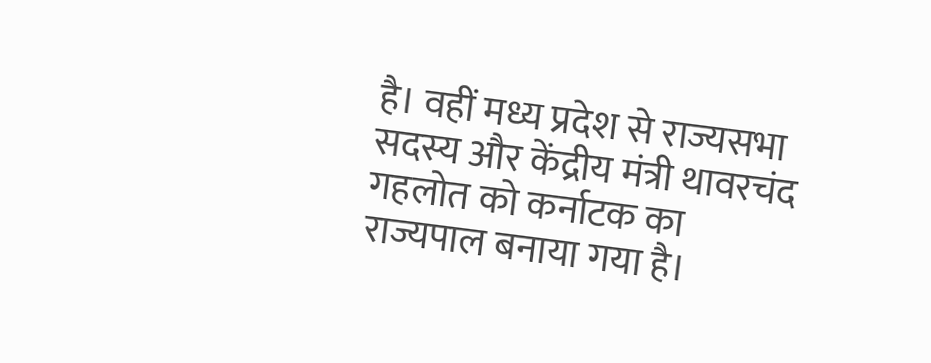है। वहीं मध्य प्रदेश से राज्यसभा सदस्य और केंद्रीय मंत्री थावरचंद गहलोत को कर्नाटक का राज्यपाल बनाया गया है।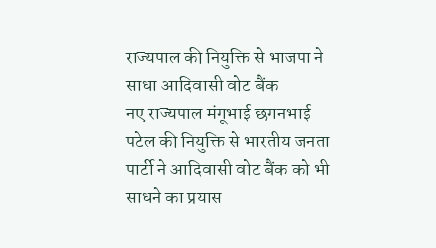राज्यपाल की नियुक्ति से भाजपा ने साधा आदिवासी वोट बैंक
नए राज्यपाल मंगूभाई छगनभाई पटेल की नियुक्ति से भारतीय जनता पार्टी ने आदिवासी वोट बैंक को भी साधने का प्रयास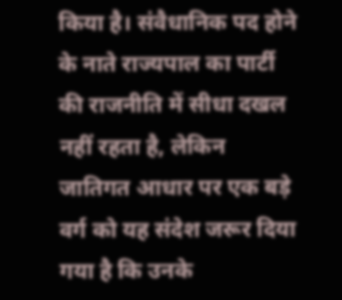किया है। संवैधानिक पद होने के नाते राज्यपाल का पार्टी की राजनीति में सीधा दखल नहीं रहता है, लेकिन जातिगत आधार पर एक बड़े वर्ग को यह संदेश जरूर दिया गया है कि उनके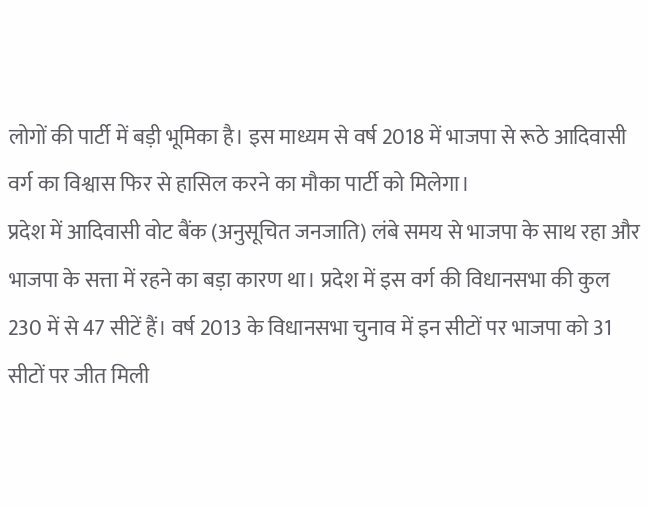लोगों की पार्टी में बड़ी भूमिका है। इस माध्यम से वर्ष 2018 में भाजपा से रूठे आदिवासी वर्ग का विश्वास फिर से हासिल करने का मौका पार्टी को मिलेगा।
प्रदेश में आदिवासी वोट बैंक (अनुसूचित जनजाति) लंबे समय से भाजपा के साथ रहा और भाजपा के सत्ता में रहने का बड़ा कारण था। प्रदेश में इस वर्ग की विधानसभा की कुल 230 में से 47 सीटें हैं। वर्ष 2013 के विधानसभा चुनाव में इन सीटों पर भाजपा को 31 सीटों पर जीत मिली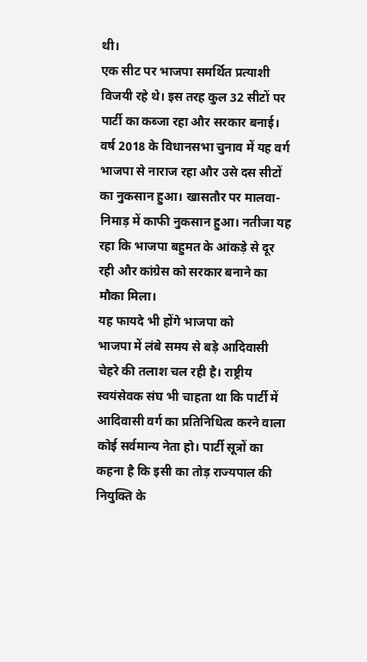थी।
एक सीट पर भाजपा समर्थित प्रत्याशी विजयी रहे थे। इस तरह कुल 32 सीटों पर पार्टी का कब्जा रहा और सरकार बनाई। वर्ष 2018 के विधानसभा चुनाव में यह वर्ग भाजपा से नाराज रहा और उसे दस सीटों का नुकसान हुआ। खासतौर पर मालवा-निमाड़ में काफी नुकसान हुआ। नतीजा यह रहा कि भाजपा बहुमत के आंकड़े से दूर रही और कांग्रेस को सरकार बनाने का मौका मिला।
यह फायदे भी होंगे भाजपा को
भाजपा में लंबे समय से बड़े आदिवासी चेहरे की तलाश चल रही है। राष्ट्रीय स्वयंसेवक संघ भी चाहता था कि पार्टी में आदिवासी वर्ग का प्रतिनिधित्व करने वाला कोई सर्वमान्य नेता हो। पार्टी सूत्रों का कहना है कि इसी का तोड़ राज्यपाल की नियुक्ति के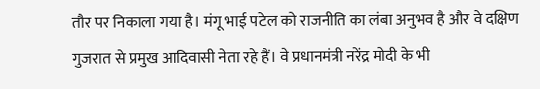तौर पर निकाला गया है। मंगू भाई पटेल को राजनीति का लंबा अनुभव है और वे दक्षिण गुजरात से प्रमुख आदिवासी नेता रहे हैं। वे प्रधानमंत्री नरेंद्र मोदी के भी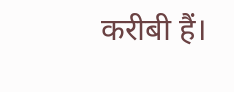करीबी हैं।